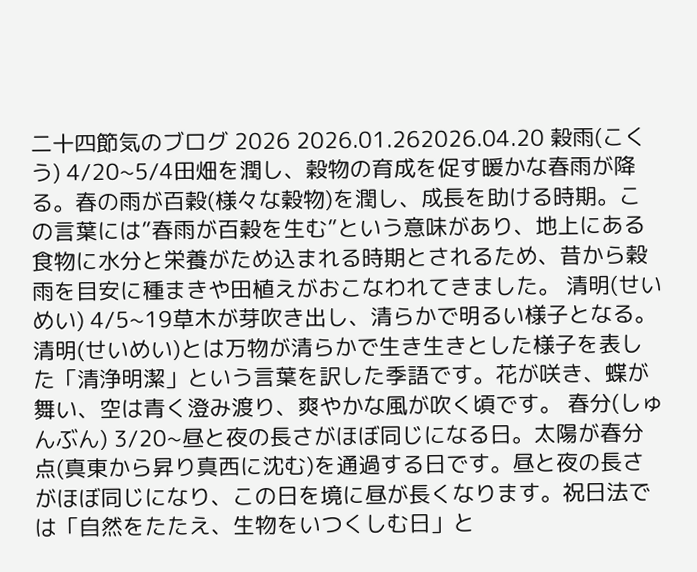二十四節気のブログ 2026 2026.01.262026.04.20 穀雨(こくう) 4/20~5/4田畑を潤し、穀物の育成を促す暖かな春雨が降る。春の雨が百穀(様々な穀物)を潤し、成長を助ける時期。この言葉には”春雨が百穀を生む”という意味があり、地上にある食物に水分と栄養がため込まれる時期とされるため、昔から穀雨を目安に種まきや田植えがおこなわれてきました。 清明(せいめい) 4/5~19草木が芽吹き出し、清らかで明るい様子となる。清明(せいめい)とは万物が清らかで生き生きとした様子を表した「清浄明潔」という言葉を訳した季語です。花が咲き、蝶が舞い、空は青く澄み渡り、爽やかな風が吹く頃です。 春分(しゅんぶん) 3/20~昼と夜の長さがほぼ同じになる日。太陽が春分点(真東から昇り真西に沈む)を通過する日です。昼と夜の長さがほぼ同じになり、この日を境に昼が長くなります。祝日法では「自然をたたえ、生物をいつくしむ日」と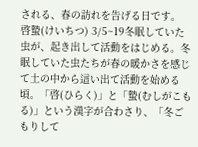される、春の訪れを告げる日です。 啓蟄(けいちつ) 3/5~19冬眠していた虫が、起き出して活動をはじめる。冬眠していた虫たちが春の暖かさを感じて土の中から這い出て活動を始める頃。「啓(ひらく)」と「蟄(むしがこもる)」という漢字が合わさり、「冬ごもりして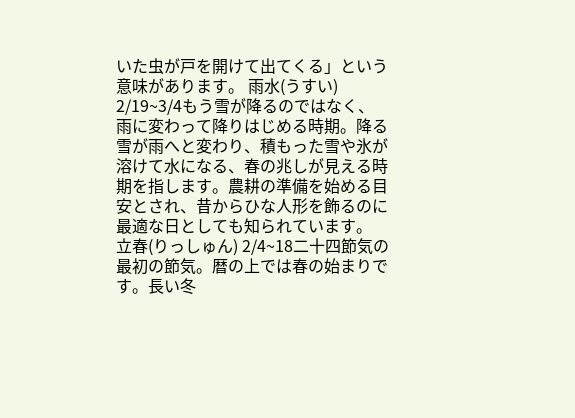いた虫が戸を開けて出てくる」という意味があります。 雨水(うすい) 2/19~3/4もう雪が降るのではなく、雨に変わって降りはじめる時期。降る雪が雨へと変わり、積もった雪や氷が溶けて水になる、春の兆しが見える時期を指します。農耕の準備を始める目安とされ、昔からひな人形を飾るのに最適な日としても知られています。 立春(りっしゅん) 2/4~18二十四節気の最初の節気。暦の上では春の始まりです。長い冬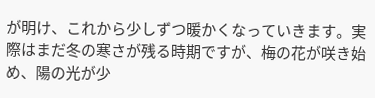が明け、これから少しずつ暖かくなっていきます。実際はまだ冬の寒さが残る時期ですが、梅の花が咲き始め、陽の光が少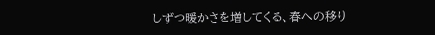しずつ暖かさを増してくる、春への移り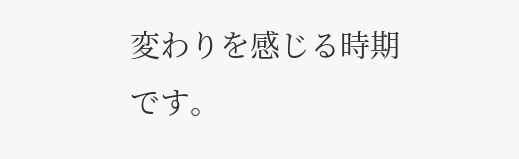変わりを感じる時期です。